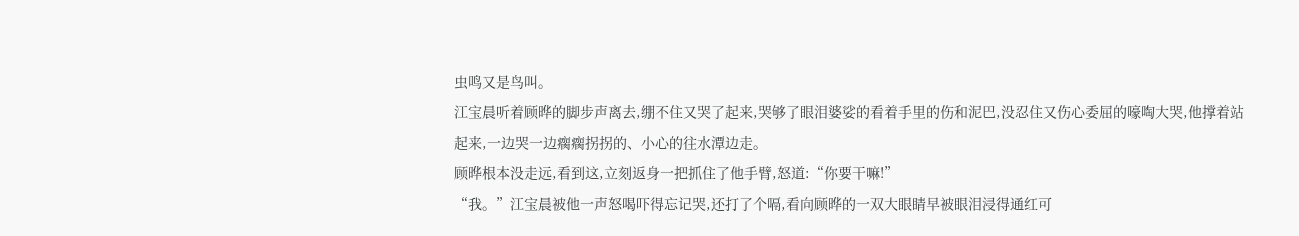虫鸣又是鸟叫。
江宝晨听着顾晔的脚步声离去,绷不住又哭了起来,哭够了眼泪婆娑的看着手里的伤和泥巴,没忍住又伤心委屈的嚎啕大哭,他撑着站起来,一边哭一边瘸瘸拐拐的、小心的往水潭边走。
顾晔根本没走远,看到这,立刻返身一把抓住了他手臂,怒道:“你要干嘛!”
“我。”江宝晨被他一声怒喝吓得忘记哭,还打了个嗝,看向顾晔的一双大眼睛早被眼泪浸得通红可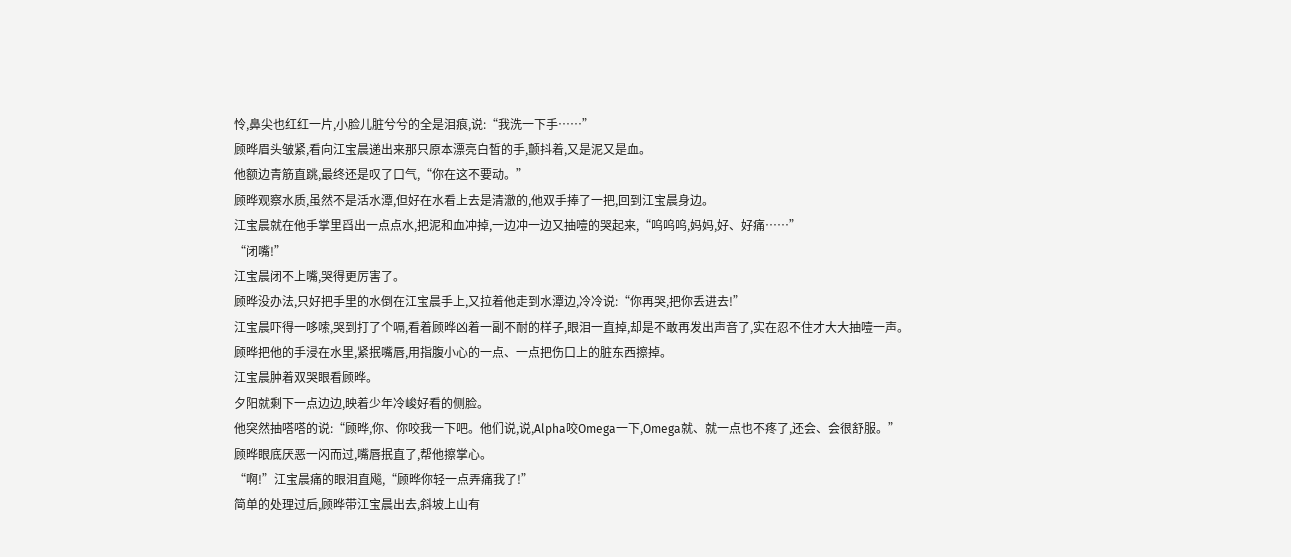怜,鼻尖也红红一片,小脸儿脏兮兮的全是泪痕,说:“我洗一下手……”
顾晔眉头皱紧,看向江宝晨递出来那只原本漂亮白皙的手,颤抖着,又是泥又是血。
他额边青筋直跳,最终还是叹了口气,“你在这不要动。”
顾晔观察水质,虽然不是活水潭,但好在水看上去是清澈的,他双手捧了一把,回到江宝晨身边。
江宝晨就在他手掌里舀出一点点水,把泥和血冲掉,一边冲一边又抽噎的哭起来,“呜呜呜,妈妈,好、好痛……”
“闭嘴!”
江宝晨闭不上嘴,哭得更厉害了。
顾晔没办法,只好把手里的水倒在江宝晨手上,又拉着他走到水潭边,冷冷说:“你再哭,把你丢进去!”
江宝晨吓得一哆嗦,哭到打了个嗝,看着顾晔凶着一副不耐的样子,眼泪一直掉,却是不敢再发出声音了,实在忍不住才大大抽噎一声。
顾晔把他的手浸在水里,紧抿嘴唇,用指腹小心的一点、一点把伤口上的脏东西擦掉。
江宝晨肿着双哭眼看顾晔。
夕阳就剩下一点边边,映着少年冷峻好看的侧脸。
他突然抽嗒嗒的说:“顾晔,你、你咬我一下吧。他们说,说,Alpha咬Omega一下,Omega就、就一点也不疼了,还会、会很舒服。”
顾晔眼底厌恶一闪而过,嘴唇抿直了,帮他擦掌心。
“啊!”江宝晨痛的眼泪直飚,“顾晔你轻一点弄痛我了!”
简单的处理过后,顾晔带江宝晨出去,斜坡上山有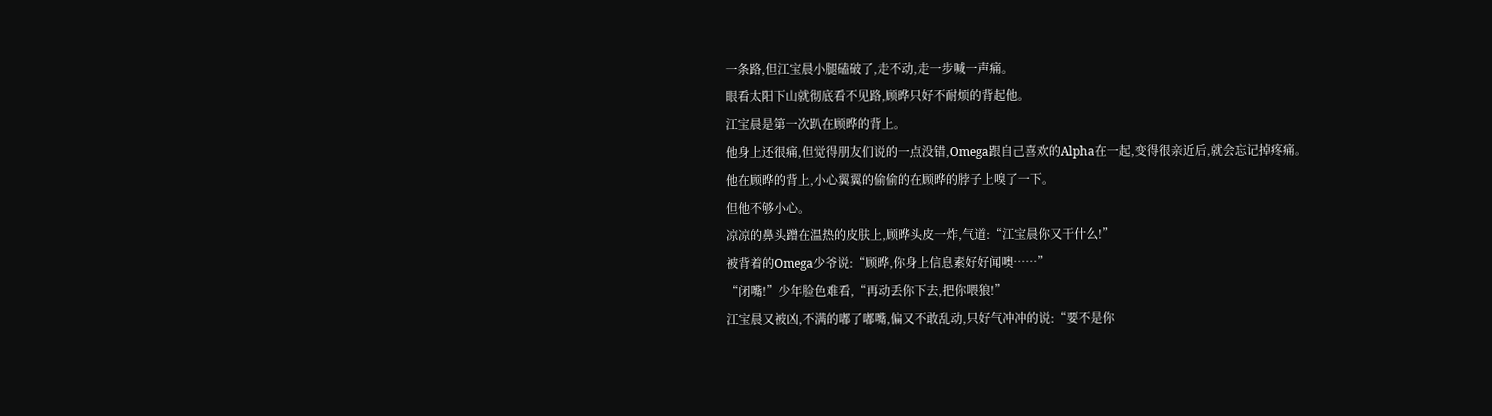一条路,但江宝晨小腿磕破了,走不动,走一步喊一声痛。
眼看太阳下山就彻底看不见路,顾晔只好不耐烦的背起他。
江宝晨是第一次趴在顾晔的背上。
他身上还很痛,但觉得朋友们说的一点没错,Omega跟自己喜欢的Alpha在一起,变得很亲近后,就会忘记掉疼痛。
他在顾晔的背上,小心翼翼的偷偷的在顾晔的脖子上嗅了一下。
但他不够小心。
凉凉的鼻头蹭在温热的皮肤上,顾晔头皮一炸,气道:“江宝晨你又干什么!”
被背着的Omega少爷说:“顾晔,你身上信息素好好闻噢……”
“闭嘴!”少年脸色难看,“再动丢你下去,把你喂狼!”
江宝晨又被凶,不满的嘟了嘟嘴,偏又不敢乱动,只好气冲冲的说:“要不是你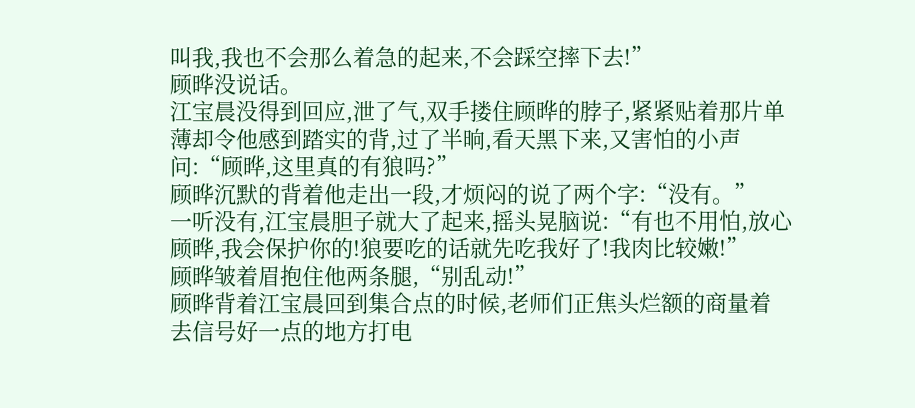叫我,我也不会那么着急的起来,不会踩空摔下去!”
顾晔没说话。
江宝晨没得到回应,泄了气,双手搂住顾晔的脖子,紧紧贴着那片单薄却令他感到踏实的背,过了半晌,看天黑下来,又害怕的小声问:“顾晔,这里真的有狼吗?”
顾晔沉默的背着他走出一段,才烦闷的说了两个字:“没有。”
一听没有,江宝晨胆子就大了起来,摇头晃脑说:“有也不用怕,放心顾晔,我会保护你的!狼要吃的话就先吃我好了!我肉比较嫩!”
顾晔皱着眉抱住他两条腿,“别乱动!”
顾晔背着江宝晨回到集合点的时候,老师们正焦头烂额的商量着去信号好一点的地方打电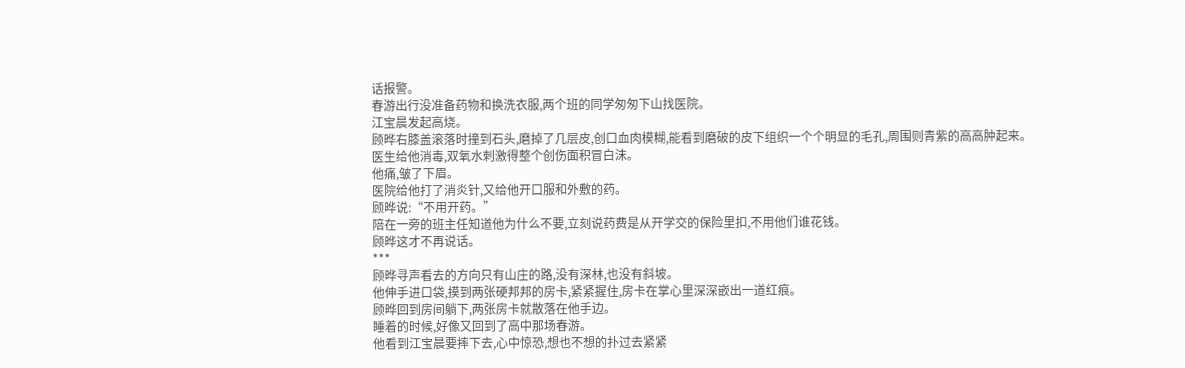话报警。
春游出行没准备药物和换洗衣服,两个班的同学匆匆下山找医院。
江宝晨发起高烧。
顾晔右膝盖滚落时撞到石头,磨掉了几层皮,创口血肉模糊,能看到磨破的皮下组织一个个明显的毛孔,周围则青紫的高高肿起来。
医生给他消毒,双氧水刺激得整个创伤面积冒白沫。
他痛,皱了下眉。
医院给他打了消炎针,又给他开口服和外敷的药。
顾晔说:“不用开药。”
陪在一旁的班主任知道他为什么不要,立刻说药费是从开学交的保险里扣,不用他们谁花钱。
顾晔这才不再说话。
***
顾晔寻声看去的方向只有山庄的路,没有深林,也没有斜坡。
他伸手进口袋,摸到两张硬邦邦的房卡,紧紧握住,房卡在掌心里深深嵌出一道红痕。
顾晔回到房间躺下,两张房卡就散落在他手边。
睡着的时候,好像又回到了高中那场春游。
他看到江宝晨要摔下去,心中惊恐,想也不想的扑过去紧紧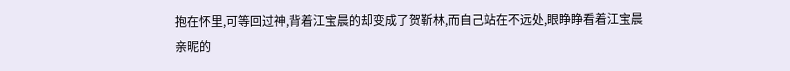抱在怀里,可等回过神,背着江宝晨的却变成了贺靳林,而自己站在不远处,眼睁睁看着江宝晨亲昵的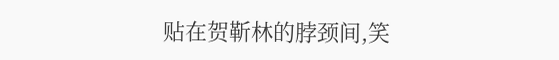贴在贺靳林的脖颈间,笑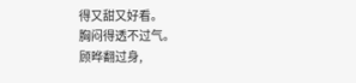得又甜又好看。
胸闷得透不过气。
顾晔翻过身,